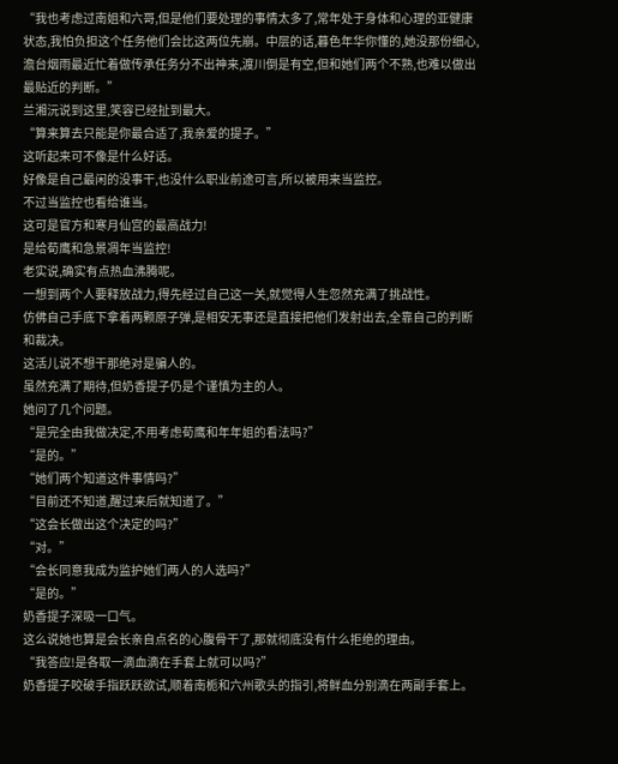“我也考虑过南姐和六哥,但是他们要处理的事情太多了,常年处于身体和心理的亚健康状态,我怕负担这个任务他们会比这两位先崩。中层的话,暮色年华你懂的,她没那份细心,澹台烟雨最近忙着做传承任务分不出神来,渡川倒是有空,但和她们两个不熟,也难以做出最贴近的判断。”
兰湘沅说到这里,笑容已经扯到最大。
“算来算去只能是你最合适了,我亲爱的提子。”
这听起来可不像是什么好话。
好像是自己最闲的没事干,也没什么职业前途可言,所以被用来当监控。
不过当监控也看给谁当。
这可是官方和寒月仙宫的最高战力!
是给荀鹰和急景凋年当监控!
老实说,确实有点热血沸腾呢。
一想到两个人要释放战力,得先经过自己这一关,就觉得人生忽然充满了挑战性。
仿佛自己手底下拿着两颗原子弹,是相安无事还是直接把他们发射出去,全靠自己的判断和裁决。
这活儿说不想干那绝对是骗人的。
虽然充满了期待,但奶香提子仍是个谨慎为主的人。
她问了几个问题。
“是完全由我做决定,不用考虑荀鹰和年年姐的看法吗?”
“是的。”
“她们两个知道这件事情吗?”
“目前还不知道,醒过来后就知道了。”
“这会长做出这个决定的吗?”
“对。”
“会长同意我成为监护她们两人的人选吗?”
“是的。”
奶香提子深吸一口气。
这么说她也算是会长亲自点名的心腹骨干了,那就彻底没有什么拒绝的理由。
“我答应!是各取一滴血滴在手套上就可以吗?”
奶香提子咬破手指跃跃欲试,顺着南栀和六州歌头的指引,将鲜血分别滴在两副手套上。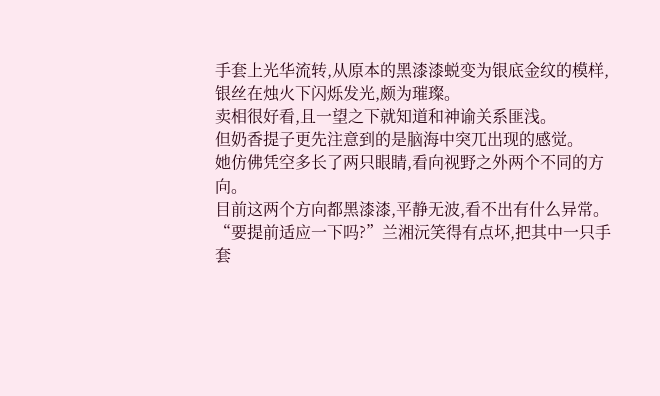手套上光华流转,从原本的黑漆漆蜕变为银底金纹的模样,银丝在烛火下闪烁发光,颇为璀璨。
卖相很好看,且一望之下就知道和神谕关系匪浅。
但奶香提子更先注意到的是脑海中突兀出现的感觉。
她仿佛凭空多长了两只眼睛,看向视野之外两个不同的方向。
目前这两个方向都黑漆漆,平静无波,看不出有什么异常。
“要提前适应一下吗?”兰湘沅笑得有点坏,把其中一只手套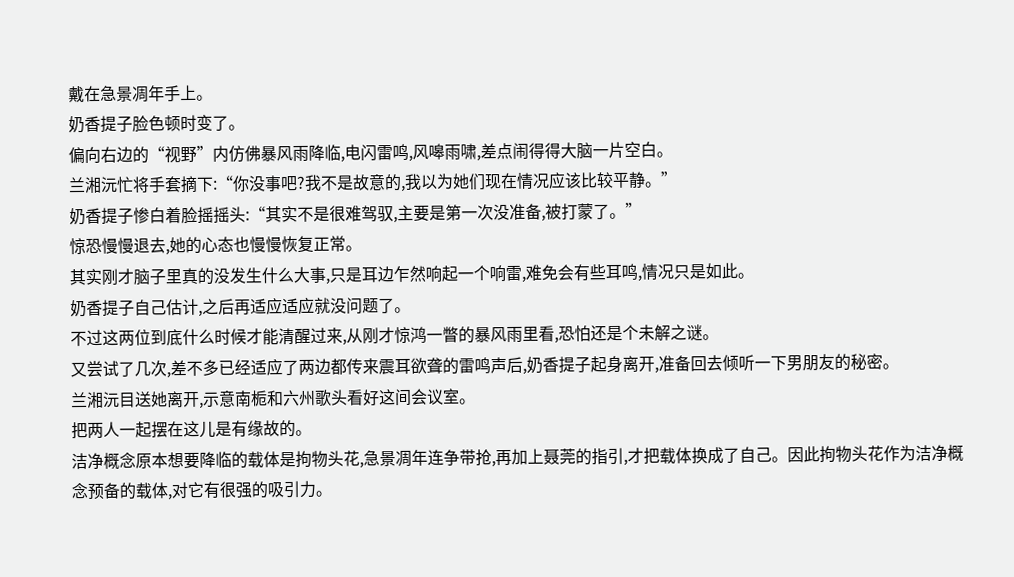戴在急景凋年手上。
奶香提子脸色顿时变了。
偏向右边的“视野”内仿佛暴风雨降临,电闪雷鸣,风嗥雨啸,差点闹得得大脑一片空白。
兰湘沅忙将手套摘下:“你没事吧?我不是故意的,我以为她们现在情况应该比较平静。”
奶香提子惨白着脸摇摇头:“其实不是很难驾驭,主要是第一次没准备,被打蒙了。”
惊恐慢慢退去,她的心态也慢慢恢复正常。
其实刚才脑子里真的没发生什么大事,只是耳边乍然响起一个响雷,难免会有些耳鸣,情况只是如此。
奶香提子自己估计,之后再适应适应就没问题了。
不过这两位到底什么时候才能清醒过来,从刚才惊鸿一瞥的暴风雨里看,恐怕还是个未解之谜。
又尝试了几次,差不多已经适应了两边都传来震耳欲聋的雷鸣声后,奶香提子起身离开,准备回去倾听一下男朋友的秘密。
兰湘沅目送她离开,示意南栀和六州歌头看好这间会议室。
把两人一起摆在这儿是有缘故的。
洁净概念原本想要降临的载体是拘物头花,急景凋年连争带抢,再加上聂莞的指引,才把载体换成了自己。因此拘物头花作为洁净概念预备的载体,对它有很强的吸引力。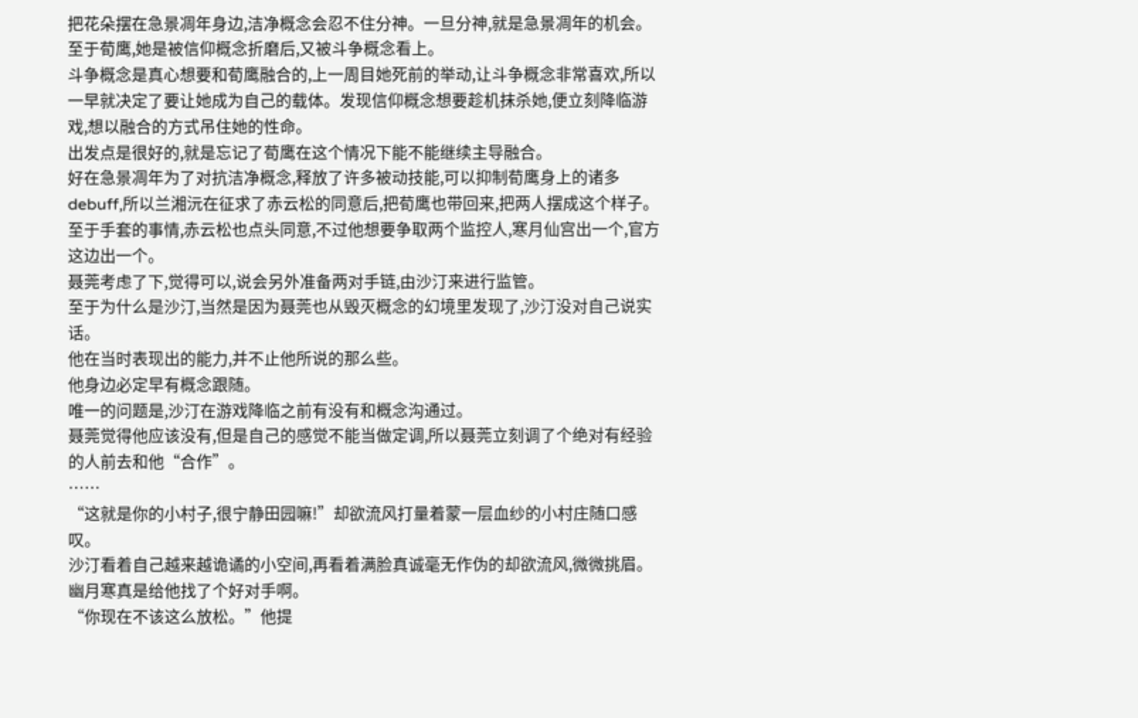把花朵摆在急景凋年身边,洁净概念会忍不住分神。一旦分神,就是急景凋年的机会。
至于荀鹰,她是被信仰概念折磨后,又被斗争概念看上。
斗争概念是真心想要和荀鹰融合的,上一周目她死前的举动,让斗争概念非常喜欢,所以一早就决定了要让她成为自己的载体。发现信仰概念想要趁机抹杀她,便立刻降临游戏,想以融合的方式吊住她的性命。
出发点是很好的,就是忘记了荀鹰在这个情况下能不能继续主导融合。
好在急景凋年为了对抗洁净概念,释放了许多被动技能,可以抑制荀鹰身上的诸多debuff,所以兰湘沅在征求了赤云松的同意后,把荀鹰也带回来,把两人摆成这个样子。
至于手套的事情,赤云松也点头同意,不过他想要争取两个监控人,寒月仙宫出一个,官方这边出一个。
聂莞考虑了下,觉得可以,说会另外准备两对手链,由沙汀来进行监管。
至于为什么是沙汀,当然是因为聂莞也从毁灭概念的幻境里发现了,沙汀没对自己说实话。
他在当时表现出的能力,并不止他所说的那么些。
他身边必定早有概念跟随。
唯一的问题是,沙汀在游戏降临之前有没有和概念沟通过。
聂莞觉得他应该没有,但是自己的感觉不能当做定调,所以聂莞立刻调了个绝对有经验的人前去和他“合作”。
……
“这就是你的小村子,很宁静田园嘛!”却欲流风打量着蒙一层血纱的小村庄随口感叹。
沙汀看着自己越来越诡谲的小空间,再看着满脸真诚毫无作伪的却欲流风,微微挑眉。
幽月寒真是给他找了个好对手啊。
“你现在不该这么放松。”他提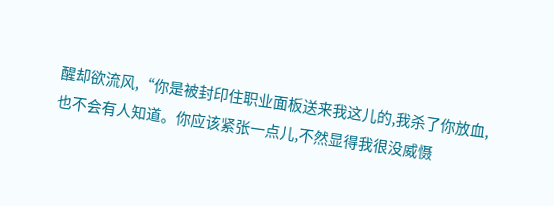醒却欲流风,“你是被封印住职业面板送来我这儿的,我杀了你放血,也不会有人知道。你应该紧张一点儿,不然显得我很没威慑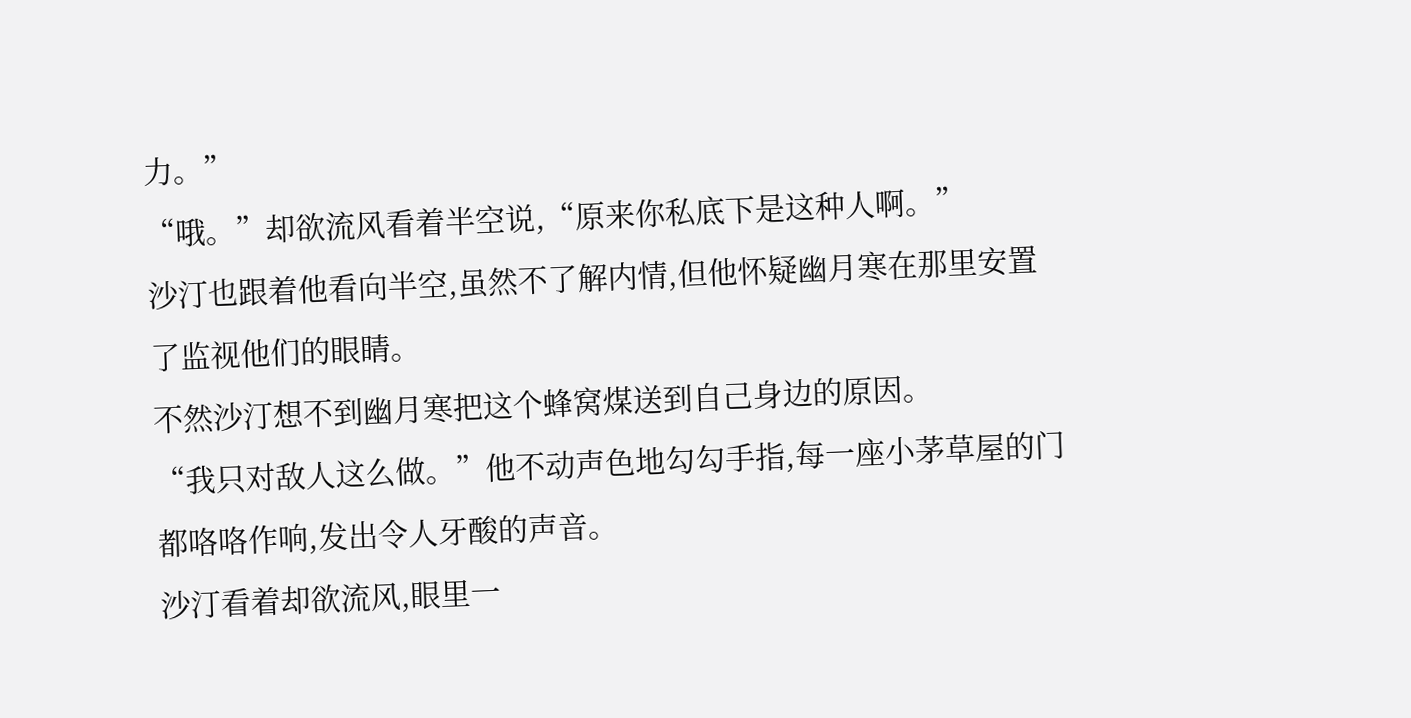力。”
“哦。”却欲流风看着半空说,“原来你私底下是这种人啊。”
沙汀也跟着他看向半空,虽然不了解内情,但他怀疑幽月寒在那里安置了监视他们的眼睛。
不然沙汀想不到幽月寒把这个蜂窝煤送到自己身边的原因。
“我只对敌人这么做。”他不动声色地勾勾手指,每一座小茅草屋的门都咯咯作响,发出令人牙酸的声音。
沙汀看着却欲流风,眼里一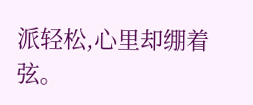派轻松,心里却绷着弦。